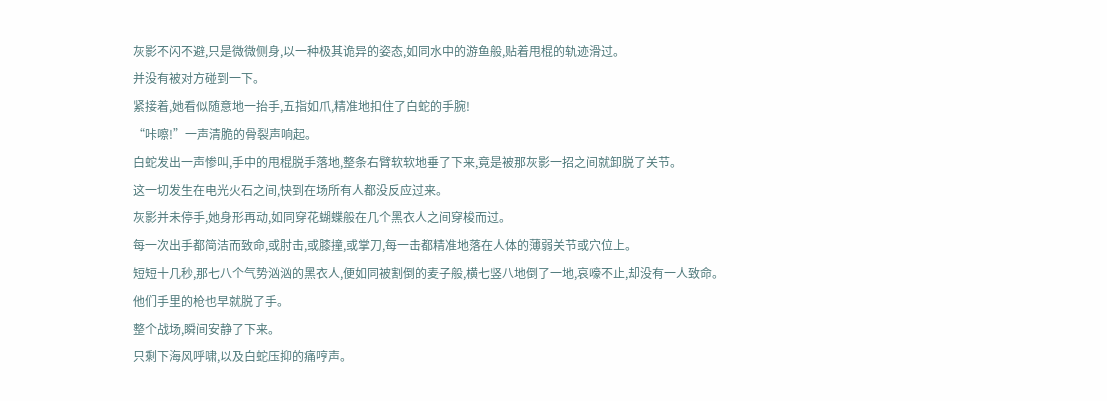灰影不闪不避,只是微微侧身,以一种极其诡异的姿态,如同水中的游鱼般,贴着甩棍的轨迹滑过。
并没有被对方碰到一下。
紧接着,她看似随意地一抬手,五指如爪,精准地扣住了白蛇的手腕!
“咔嚓!”一声清脆的骨裂声响起。
白蛇发出一声惨叫,手中的甩棍脱手落地,整条右臂软软地垂了下来,竟是被那灰影一招之间就卸脱了关节。
这一切发生在电光火石之间,快到在场所有人都没反应过来。
灰影并未停手,她身形再动,如同穿花蝴蝶般在几个黑衣人之间穿梭而过。
每一次出手都简洁而致命,或肘击,或膝撞,或掌刀,每一击都精准地落在人体的薄弱关节或穴位上。
短短十几秒,那七八个气势汹汹的黑衣人,便如同被割倒的麦子般,横七竖八地倒了一地,哀嚎不止,却没有一人致命。
他们手里的枪也早就脱了手。
整个战场,瞬间安静了下来。
只剩下海风呼啸,以及白蛇压抑的痛哼声。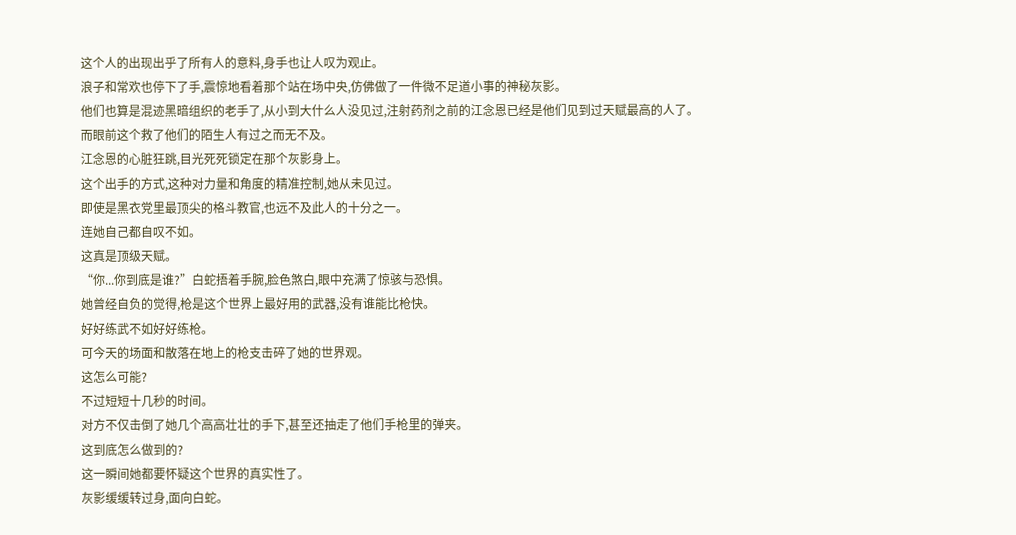这个人的出现出乎了所有人的意料,身手也让人叹为观止。
浪子和常欢也停下了手,震惊地看着那个站在场中央,仿佛做了一件微不足道小事的神秘灰影。
他们也算是混迹黑暗组织的老手了,从小到大什么人没见过,注射药剂之前的江念恩已经是他们见到过天赋最高的人了。
而眼前这个救了他们的陌生人有过之而无不及。
江念恩的心脏狂跳,目光死死锁定在那个灰影身上。
这个出手的方式,这种对力量和角度的精准控制,她从未见过。
即使是黑衣党里最顶尖的格斗教官,也远不及此人的十分之一。
连她自己都自叹不如。
这真是顶级天赋。
“你...你到底是谁?”白蛇捂着手腕,脸色煞白,眼中充满了惊骇与恐惧。
她曾经自负的觉得,枪是这个世界上最好用的武器,没有谁能比枪快。
好好练武不如好好练枪。
可今天的场面和散落在地上的枪支击碎了她的世界观。
这怎么可能?
不过短短十几秒的时间。
对方不仅击倒了她几个高高壮壮的手下,甚至还抽走了他们手枪里的弹夹。
这到底怎么做到的?
这一瞬间她都要怀疑这个世界的真实性了。
灰影缓缓转过身,面向白蛇。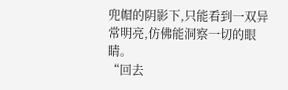兜帽的阴影下,只能看到一双异常明亮,仿佛能洞察一切的眼睛。
“回去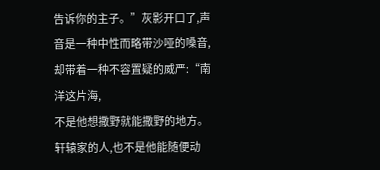告诉你的主子。”灰影开口了,声音是一种中性而略带沙哑的嗓音,却带着一种不容置疑的威严:“南洋这片海,
不是他想撒野就能撒野的地方。轩辕家的人,也不是他能随便动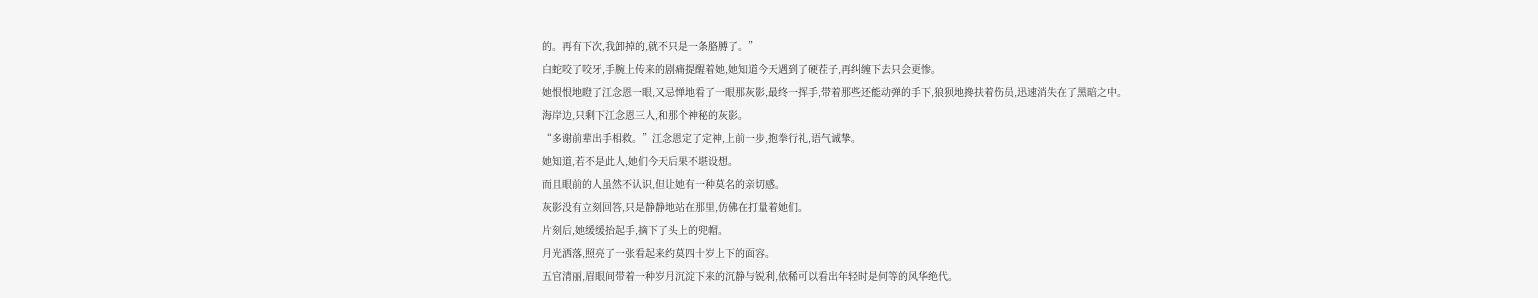的。再有下次,我卸掉的,就不只是一条胳膊了。”
白蛇咬了咬牙,手腕上传来的剧痛提醒着她,她知道今天遇到了硬茬子,再纠缠下去只会更惨。
她恨恨地瞪了江念恩一眼,又忌惮地看了一眼那灰影,最终一挥手,带着那些还能动弹的手下,狼狈地搀扶着伤员,迅速消失在了黑暗之中。
海岸边,只剩下江念恩三人,和那个神秘的灰影。
“多谢前辈出手相救。”江念恩定了定神,上前一步,抱拳行礼,语气诚挚。
她知道,若不是此人,她们今天后果不堪设想。
而且眼前的人虽然不认识,但让她有一种莫名的亲切感。
灰影没有立刻回答,只是静静地站在那里,仿佛在打量着她们。
片刻后,她缓缓抬起手,摘下了头上的兜帽。
月光洒落,照亮了一张看起来约莫四十岁上下的面容。
五官清丽,眉眼间带着一种岁月沉淀下来的沉静与锐利,依稀可以看出年轻时是何等的风华绝代。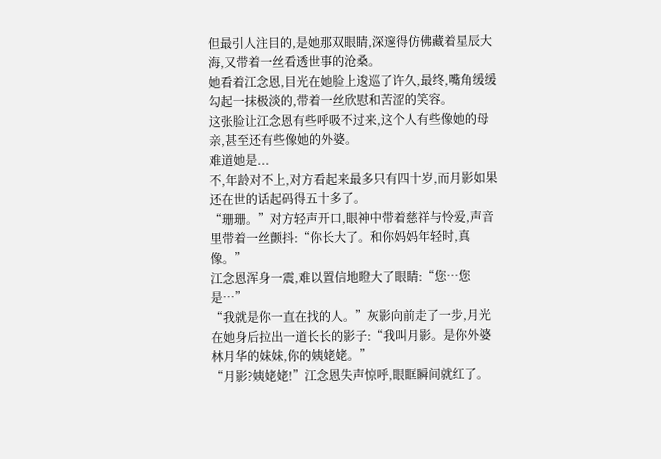但最引人注目的,是她那双眼睛,深邃得仿佛藏着星辰大海,又带着一丝看透世事的沧桑。
她看着江念恩,目光在她脸上逡巡了许久,最终,嘴角缓缓勾起一抹极淡的,带着一丝欣慰和苦涩的笑容。
这张脸让江念恩有些呼吸不过来,这个人有些像她的母亲,甚至还有些像她的外婆。
难道她是...
不,年龄对不上,对方看起来最多只有四十岁,而月影如果还在世的话起码得五十多了。
“珊珊。”对方轻声开口,眼神中带着慈祥与怜爱,声音里带着一丝颤抖:“你长大了。和你妈妈年轻时,真像。”
江念恩浑身一震,难以置信地瞪大了眼睛:“您…您是…”
“我就是你一直在找的人。”灰影向前走了一步,月光在她身后拉出一道长长的影子:“我叫月影。是你外婆林月华的妹妹,你的姨姥姥。”
“月影?姨姥姥!”江念恩失声惊呼,眼眶瞬间就红了。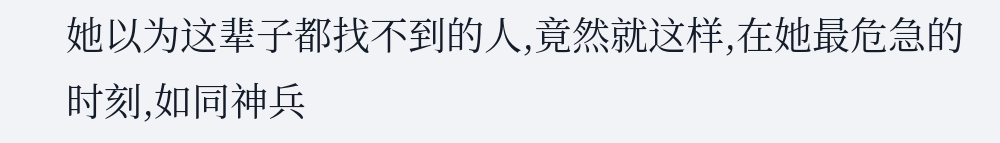她以为这辈子都找不到的人,竟然就这样,在她最危急的时刻,如同神兵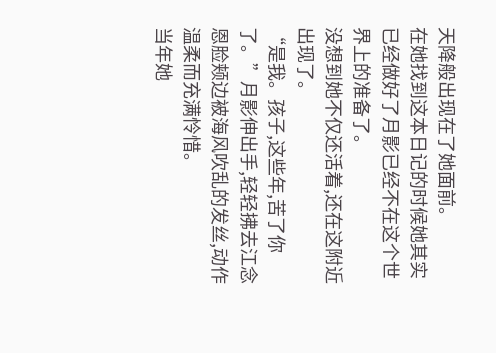天降般出现在了她面前。
在她找到这本日记的时候她其实已经做好了月影已经不在这个世界上的准备了。
没想到她不仅还活着,还在这附近出现了。
“是我。孩子,这些年,苦了你了。”月影伸出手,轻轻拂去江念恩脸颊边被海风吹乱的发丝,动作温柔而充满怜惜。
当年她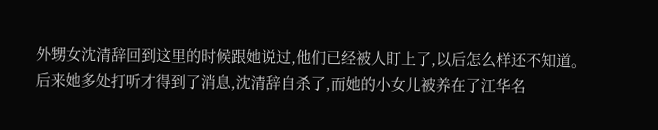外甥女沈清辞回到这里的时候跟她说过,他们已经被人盯上了,以后怎么样还不知道。
后来她多处打听才得到了消息,沈清辞自杀了,而她的小女儿被养在了江华名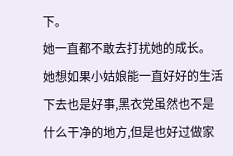下。
她一直都不敢去打扰她的成长。
她想如果小姑娘能一直好好的生活下去也是好事,黑衣党虽然也不是什么干净的地方,但是也好过做家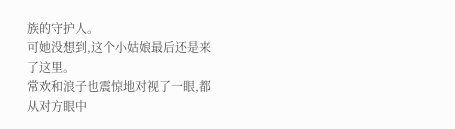族的守护人。
可她没想到,这个小姑娘最后还是来了这里。
常欢和浪子也震惊地对视了一眼,都从对方眼中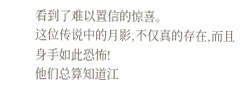看到了难以置信的惊喜。
这位传说中的月影,不仅真的存在,而且身手如此恐怖!
他们总算知道江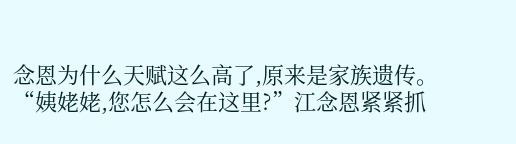念恩为什么天赋这么高了,原来是家族遗传。
“姨姥姥,您怎么会在这里?”江念恩紧紧抓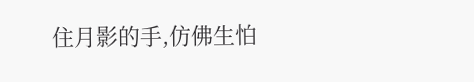住月影的手,仿佛生怕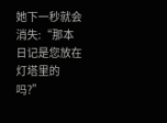她下一秒就会消失:“那本日记是您放在灯塔里的吗?”